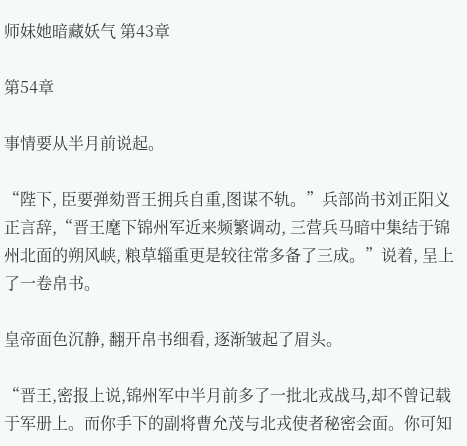师妹她暗藏妖气 第43章

第54章

事情要从半月前说起。

“陛下, 臣要弹劾晋王拥兵自重,图谋不轨。”兵部尚书刘正阳义正言辞,“晋王麾下锦州军近来频繁调动, 三营兵马暗中集结于锦州北面的朔风峡, 粮草辎重更是较往常多备了三成。”说着, 呈上了一卷帛书。

皇帝面色沉静, 翻开帛书细看, 逐渐皱起了眉头。

“晋王,密报上说,锦州军中半月前多了一批北戎战马,却不曾记载于军册上。而你手下的副将曹允茂与北戎使者秘密会面。你可知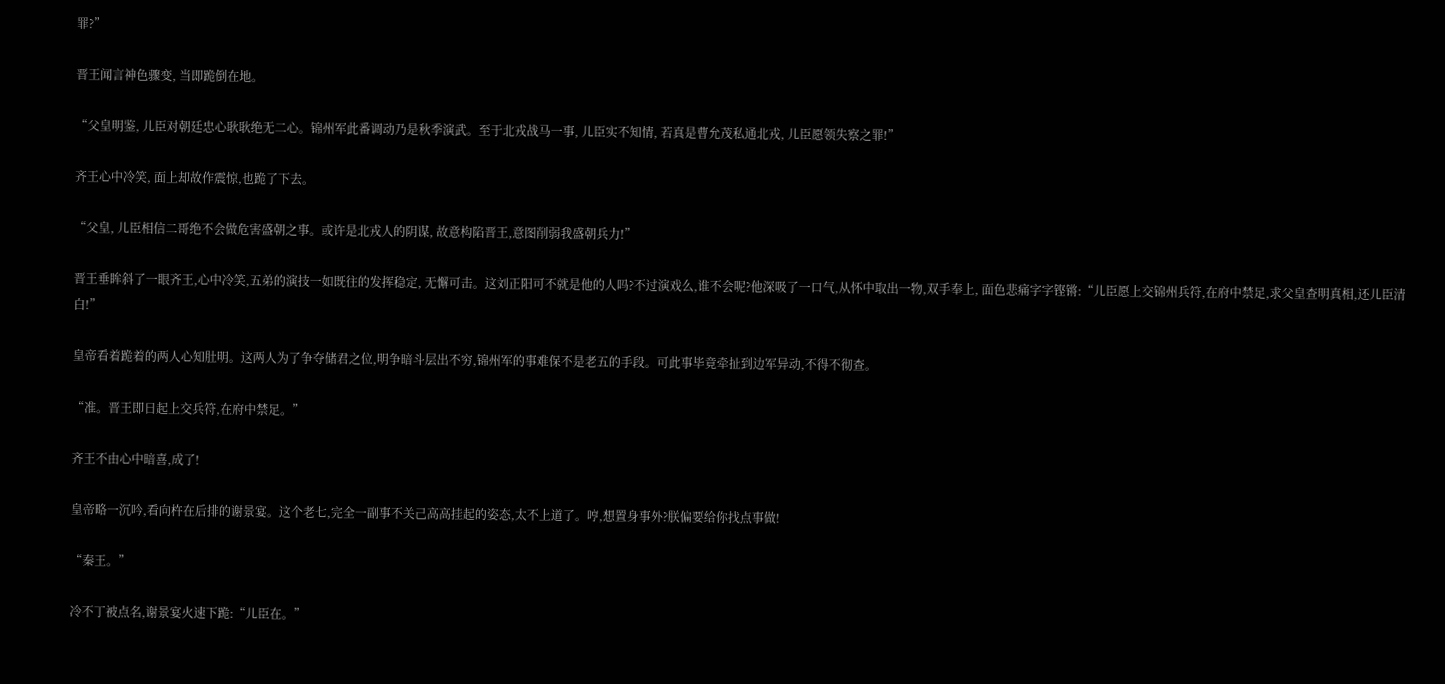罪?”

晋王闻言神色骤变, 当即跪倒在地。

“父皇明鉴, 儿臣对朝廷忠心耿耿绝无二心。锦州军此番调动乃是秋季演武。至于北戎战马一事, 儿臣实不知情, 若真是曹允茂私通北戎, 儿臣愿领失察之罪!”

齐王心中冷笑, 面上却故作震惊,也跪了下去。

“父皇, 儿臣相信二哥绝不会做危害盛朝之事。或许是北戎人的阴谋, 故意构陷晋王,意图削弱我盛朝兵力!”

晋王垂眸斜了一眼齐王,心中冷笑,五弟的演技一如既往的发挥稳定, 无懈可击。这刘正阳可不就是他的人吗?不过演戏么,谁不会呢?他深吸了一口气,从怀中取出一物,双手奉上, 面色悲痛字字铿锵:“儿臣愿上交锦州兵符,在府中禁足,求父皇查明真相,还儿臣清白!”

皇帝看着跪着的两人心知肚明。这两人为了争夺储君之位,明争暗斗层出不穷,锦州军的事难保不是老五的手段。可此事毕竟牵扯到边军异动,不得不彻查。

“准。晋王即日起上交兵符,在府中禁足。”

齐王不由心中暗喜,成了!

皇帝略一沉吟,看向杵在后排的谢景宴。这个老七,完全一副事不关己高高挂起的姿态,太不上道了。哼,想置身事外?朕偏要给你找点事做!

“秦王。”

冷不丁被点名,谢景宴火速下跪:“儿臣在。”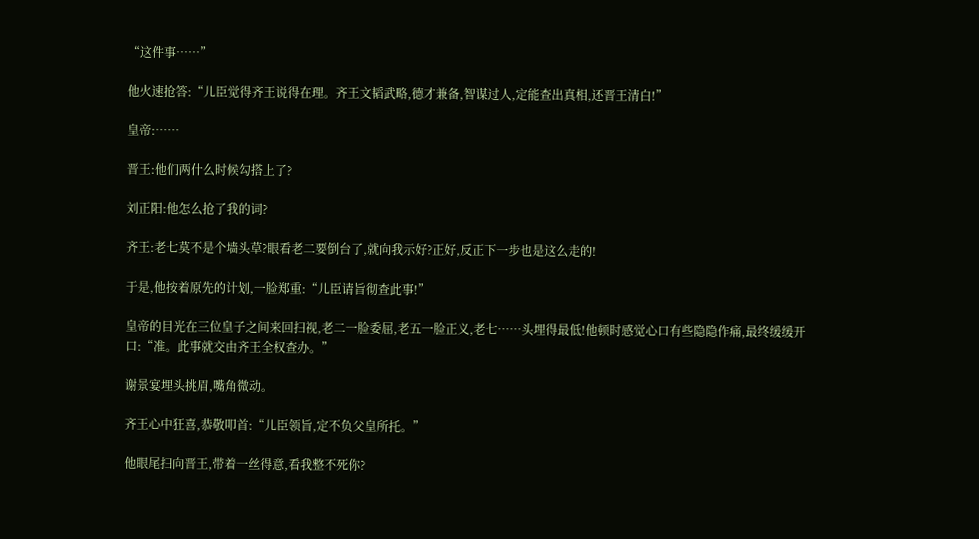“这件事……”

他火速抢答:“儿臣觉得齐王说得在理。齐王文韬武略,德才兼备,智谋过人,定能查出真相,还晋王清白!”

皇帝:……

晋王:他们两什么时候勾搭上了?

刘正阳:他怎么抢了我的词?

齐王:老七莫不是个墙头草?眼看老二要倒台了,就向我示好?正好,反正下一步也是这么走的!

于是,他按着原先的计划,一脸郑重:“儿臣请旨彻查此事!”

皇帝的目光在三位皇子之间来回扫视,老二一脸委屈,老五一脸正义,老七……头埋得最低!他顿时感觉心口有些隐隐作痛,最终缓缓开口:“准。此事就交由齐王全权查办。”

谢景宴埋头挑眉,嘴角微动。

齐王心中狂喜,恭敬叩首:“儿臣领旨,定不负父皇所托。”

他眼尾扫向晋王,带着一丝得意,看我整不死你?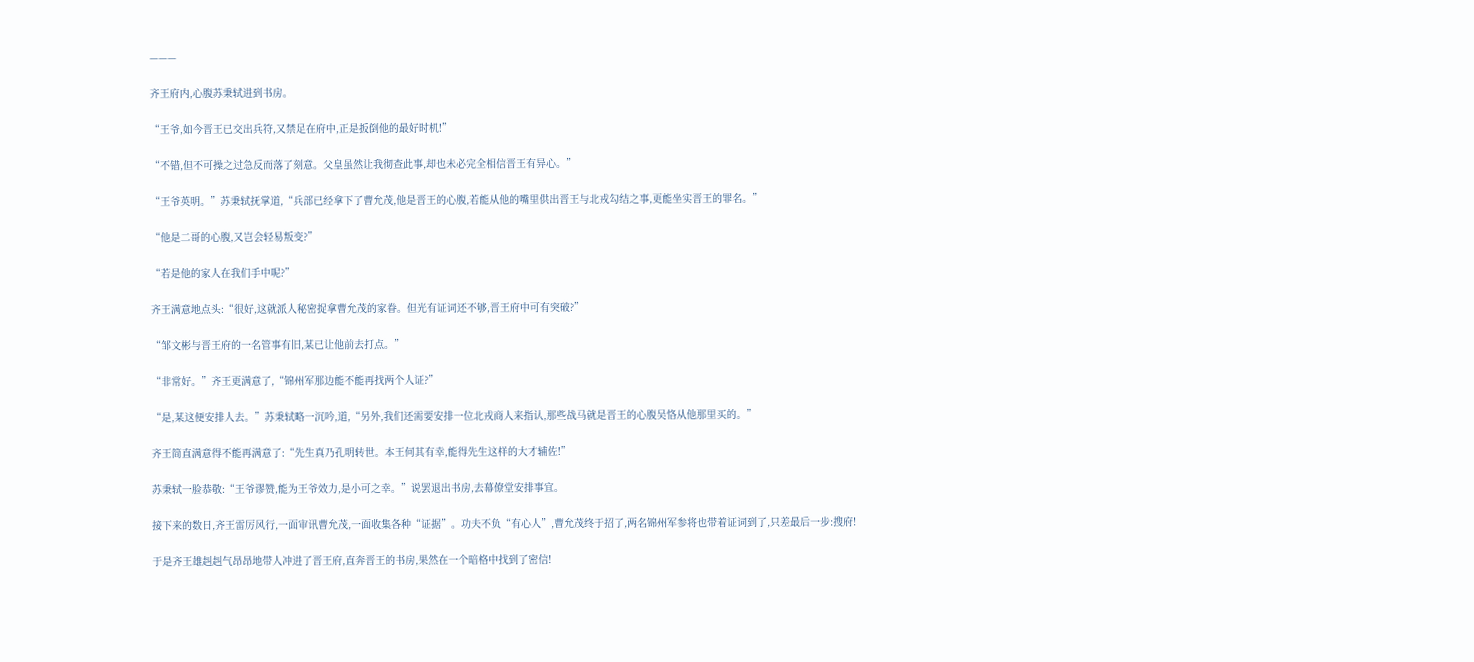———

齐王府内,心腹苏秉轼进到书房。

“王爷,如今晋王已交出兵符,又禁足在府中,正是扳倒他的最好时机!”

“不错,但不可操之过急反而落了刻意。父皇虽然让我彻查此事,却也未必完全相信晋王有异心。”

“王爷英明。”苏秉轼抚掌道,“兵部已经拿下了曹允茂,他是晋王的心腹,若能从他的嘴里供出晋王与北戎勾结之事,更能坐实晋王的罪名。”

“他是二哥的心腹,又岂会轻易叛变?”

“若是他的家人在我们手中呢?”

齐王满意地点头:“很好,这就派人秘密捉拿曹允茂的家眷。但光有证词还不够,晋王府中可有突破?”

“邹文彬与晋王府的一名管事有旧,某已让他前去打点。”

“非常好。”齐王更满意了,“锦州军那边能不能再找两个人证?”

“是,某这便安排人去。”苏秉轼略一沉吟,道,“另外,我们还需要安排一位北戎商人来指认,那些战马就是晋王的心腹吴恪从他那里买的。”

齐王简直满意得不能再满意了:“先生真乃孔明转世。本王何其有幸,能得先生这样的大才辅佐!”

苏秉轼一脸恭敬:“王爷谬赞,能为王爷效力,是小可之幸。”说罢退出书房,去幕僚堂安排事宜。

接下来的数日,齐王雷厉风行,一面审讯曹允茂,一面收集各种“证据”。功夫不负“有心人”,曹允茂终于招了,两名锦州军参将也带着证词到了,只差最后一步:搜府!

于是齐王雄赳赳气昂昂地带人冲进了晋王府,直奔晋王的书房,果然在一个暗格中找到了密信!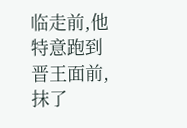临走前,他特意跑到晋王面前,抹了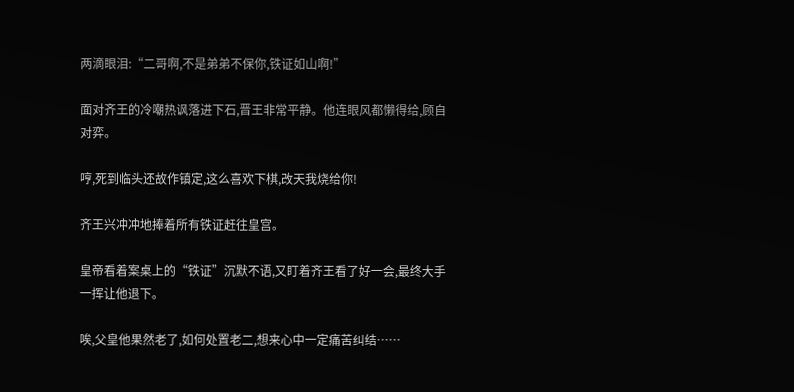两滴眼泪:“二哥啊,不是弟弟不保你,铁证如山啊!”

面对齐王的冷嘲热讽落进下石,晋王非常平静。他连眼风都懒得给,顾自对弈。

哼,死到临头还故作镇定,这么喜欢下棋,改天我烧给你!

齐王兴冲冲地捧着所有铁证赶往皇宫。

皇帝看着案桌上的“铁证”沉默不语,又盯着齐王看了好一会,最终大手一挥让他退下。

唉,父皇他果然老了,如何处置老二,想来心中一定痛苦纠结……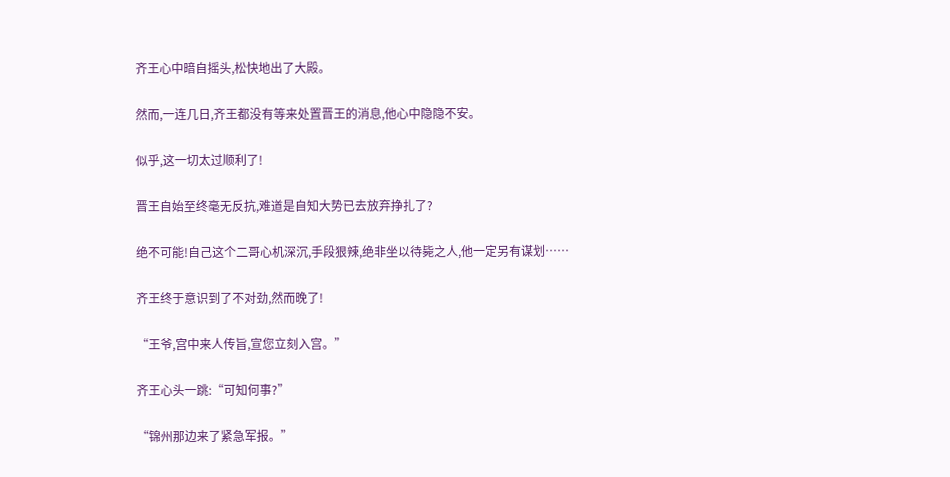齐王心中暗自摇头,松快地出了大殿。

然而,一连几日,齐王都没有等来处置晋王的消息,他心中隐隐不安。

似乎,这一切太过顺利了!

晋王自始至终毫无反抗,难道是自知大势已去放弃挣扎了?

绝不可能!自己这个二哥心机深沉,手段狠辣,绝非坐以待毙之人,他一定另有谋划……

齐王终于意识到了不对劲,然而晚了!

“王爷,宫中来人传旨,宣您立刻入宫。”

齐王心头一跳:“可知何事?”

“锦州那边来了紧急军报。”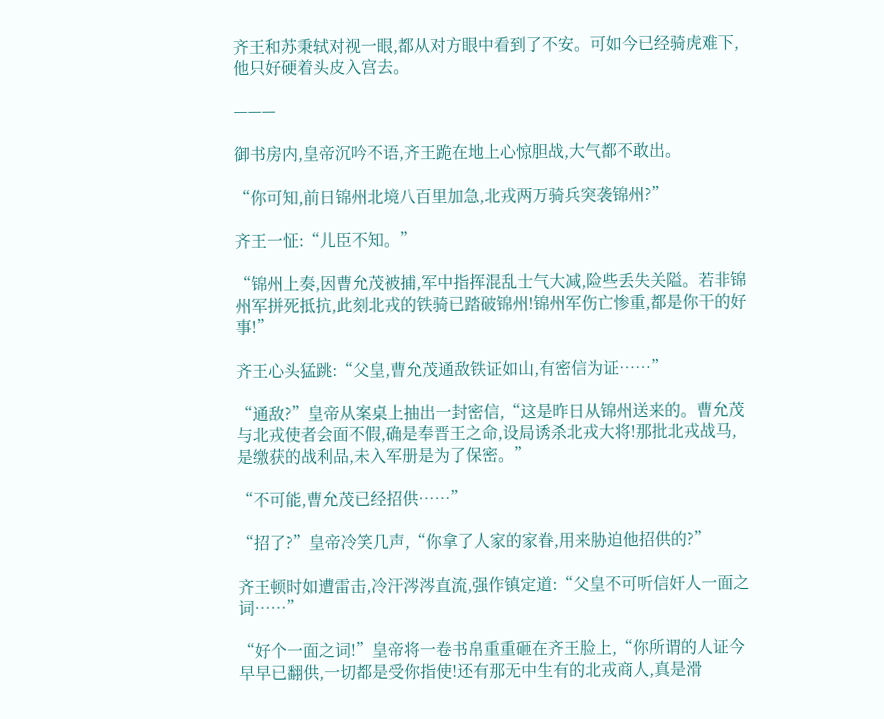齐王和苏秉轼对视一眼,都从对方眼中看到了不安。可如今已经骑虎难下,他只好硬着头皮入宫去。

———

御书房内,皇帝沉吟不语,齐王跪在地上心惊胆战,大气都不敢出。

“你可知,前日锦州北境八百里加急,北戎两万骑兵突袭锦州?”

齐王一怔:“儿臣不知。”

“锦州上奏,因曹允茂被捕,军中指挥混乱士气大减,险些丢失关隘。若非锦州军拼死抵抗,此刻北戎的铁骑已踏破锦州!锦州军伤亡惨重,都是你干的好事!”

齐王心头猛跳:“父皇,曹允茂通敌铁证如山,有密信为证……”

“通敌?”皇帝从案桌上抽出一封密信,“这是昨日从锦州送来的。曹允茂与北戎使者会面不假,确是奉晋王之命,设局诱杀北戎大将!那批北戎战马,是缴获的战利品,未入军册是为了保密。”

“不可能,曹允茂已经招供……”

“招了?”皇帝冷笑几声,“你拿了人家的家眷,用来胁迫他招供的?”

齐王顿时如遭雷击,冷汗涔涔直流,强作镇定道:“父皇不可听信奸人一面之词……”

“好个一面之词!”皇帝将一卷书帛重重砸在齐王脸上,“你所谓的人证今早早已翻供,一切都是受你指使!还有那无中生有的北戎商人,真是滑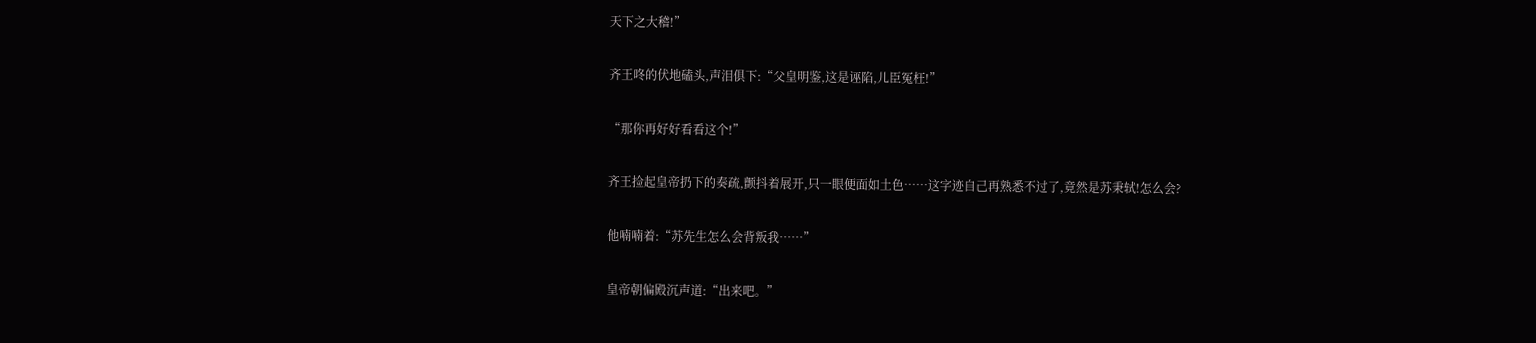天下之大稽!”

齐王咚的伏地磕头,声泪俱下:“父皇明鉴,这是诬陷,儿臣冤枉!”

“那你再好好看看这个!”

齐王捡起皇帝扔下的奏疏,颤抖着展开,只一眼便面如土色……这字迹自己再熟悉不过了,竟然是苏秉轼!怎么会?

他喃喃着:“苏先生怎么会背叛我……”

皇帝朝偏殿沉声道:“出来吧。”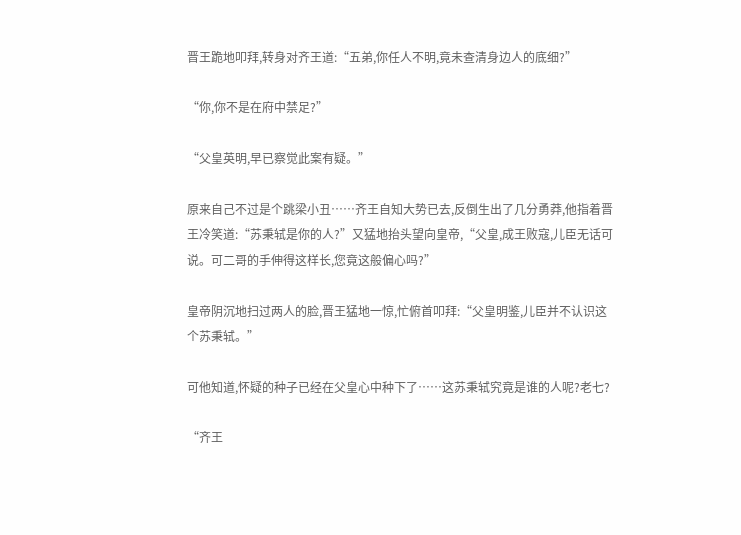晋王跪地叩拜,转身对齐王道:“五弟,你任人不明,竟未查清身边人的底细?”

“你,你不是在府中禁足?”

“父皇英明,早已察觉此案有疑。”

原来自己不过是个跳梁小丑……齐王自知大势已去,反倒生出了几分勇莽,他指着晋王冷笑道:“苏秉轼是你的人?”又猛地抬头望向皇帝,“父皇,成王败寇,儿臣无话可说。可二哥的手伸得这样长,您竟这般偏心吗?”

皇帝阴沉地扫过两人的脸,晋王猛地一惊,忙俯首叩拜:“父皇明鉴,儿臣并不认识这个苏秉轼。”

可他知道,怀疑的种子已经在父皇心中种下了……这苏秉轼究竟是谁的人呢?老七?

“齐王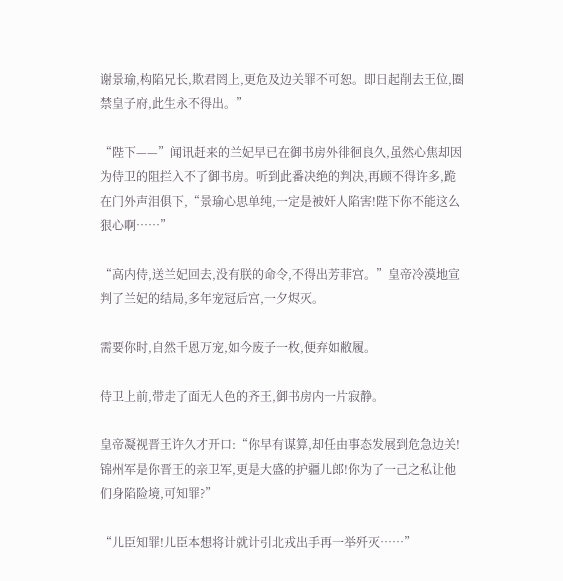谢景瑜,构陷兄长,欺君罔上,更危及边关罪不可恕。即日起削去王位,圈禁皇子府,此生永不得出。”

“陛下——”闻讯赶来的兰妃早已在御书房外徘徊良久,虽然心焦却因为侍卫的阻拦入不了御书房。听到此番决绝的判决,再顾不得许多,跪在门外声泪俱下,“景瑜心思单纯,一定是被奸人陷害!陛下你不能这么狠心啊……”

“高内侍,送兰妃回去,没有朕的命令,不得出芳菲宫。”皇帝冷漠地宣判了兰妃的结局,多年宠冠后宫,一夕烬灭。

需要你时,自然千恩万宠,如今废子一枚,便弃如敝履。

侍卫上前,带走了面无人色的齐王,御书房内一片寂静。

皇帝凝视晋王许久才开口:“你早有谋算,却任由事态发展到危急边关!锦州军是你晋王的亲卫军,更是大盛的护疆儿郎!你为了一己之私让他们身陷险境,可知罪?”

“儿臣知罪!儿臣本想将计就计引北戎出手再一举歼灭……”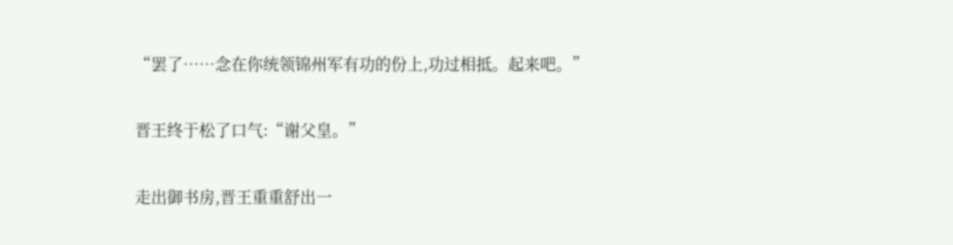“罢了……念在你统领锦州军有功的份上,功过相抵。起来吧。”

晋王终于松了口气:“谢父皇。”

走出御书房,晋王重重舒出一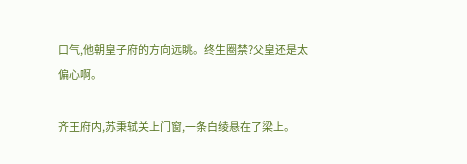口气,他朝皇子府的方向远眺。终生圈禁?父皇还是太偏心啊。

齐王府内,苏秉轼关上门窗,一条白绫悬在了梁上。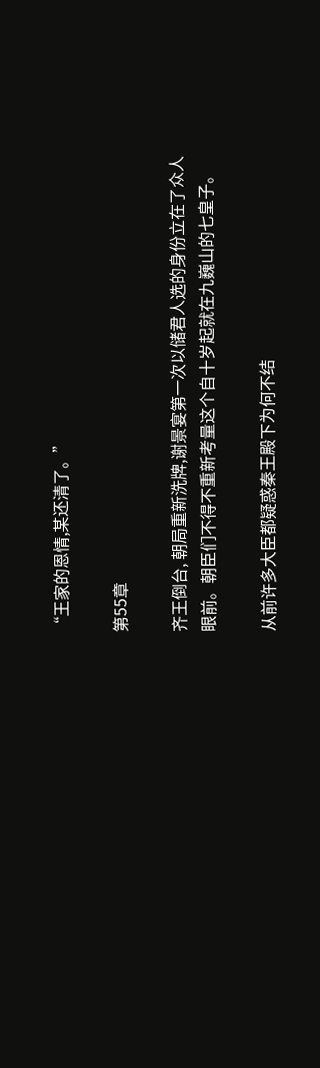“王家的恩情,某还清了。”

第55章

齐王倒台, 朝局重新洗牌,谢景宴第一次以储君人选的身份立在了众人眼前。朝臣们不得不重新考量这个自十岁起就在九巍山的七皇子。

从前许多大臣都疑惑秦王殿下为何不结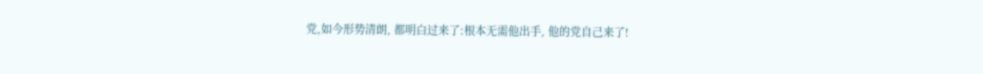党,如今形势清朗, 都明白过来了:根本无需他出手, 他的党自己来了!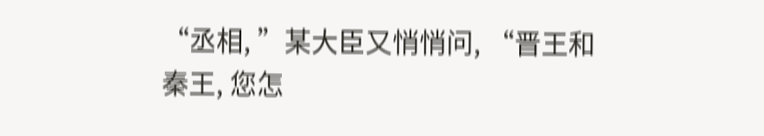“丞相, ”某大臣又悄悄问, “晋王和秦王, 您怎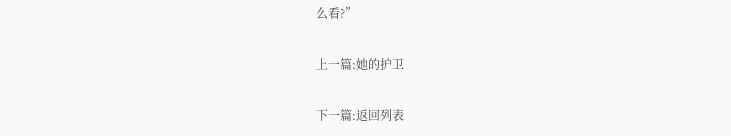么看?”

上一篇:她的护卫

下一篇:返回列表